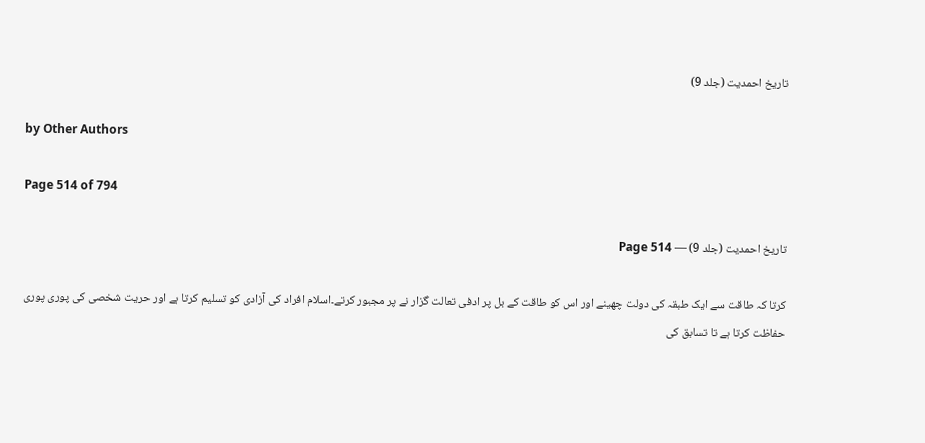تاریخ احمدیت (جلد 9)

by Other Authors

Page 514 of 794

تاریخ احمدیت (جلد 9) — Page 514

کرتا کہ طاقت سے ایک طبقہ کی دولت چھینے اور اس کو طاقت کے بل پر ادفی تعالت گزار نے پر مجبور کرتے۔اسلام افراد کی آزادی کو تسلیم کرتا ہے اور حریت شخصی کی پوری پوری حفاظت کرتا ہے تا تسابق کی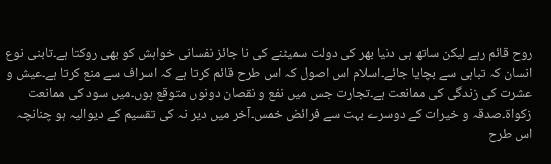روح قائم رہے لیکن ساتھ ہی دنیا بھر کی دولت سمیٹنے کی نا جائز نفسانی خواہش کو بھی روکتا ہے۔تابنی نوع انسان کہ تباہی سے بچایا جائے۔اسلام اس اصول کہ اس طرح قائم کرتا ہے کہ اسراف سے منع کرتا ہے۔عیش و عشرت کی زندگی کی ممانعت ہے۔تجارت جس میں نفع و نقصان دونوں متوقع ہوں۔میں سود کی ممانعت زکواۃ۔صدقہ و خیرات کے دوسرے بہت سے فرائض خمس۔آخر میں دیر نہ کی تقسیم کے دیوالیہ ہو چنانچہ اس طرح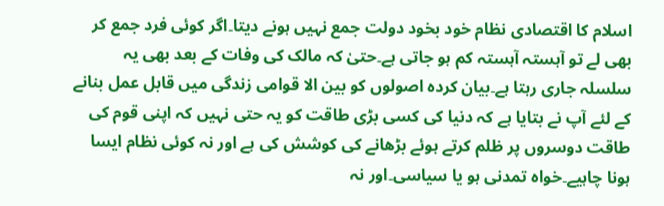اسلام کا اقتصادی نظام خود بخود دولت جمع نہیں ہونے دیتا۔اگر کوئی فرد جمع کر بھی لے تو آہستہ آہستہ کم ہو جاتی ہے۔حتیٰ کہ مالک کی وفات کے بعد بھی یہ سلسلہ جاری رہتا ہے۔بیان کردہ اصولوں کو بین الا قوامی زندگی میں قابل عمل بنانے کے لئے آپ نے بتایا ہے کہ دنیا کی کسی بڑی طاقت کو یہ حتی نہیں کہ اپنی قوم کی طاقت دوسروں پر ظلم کرتے ہوئے بڑھانے کی کوشش کی ہے اور نہ کوئی نظام ایسا ہونا چاہیے۔خواہ تمدنی ہو یا سیاسی۔اور نہ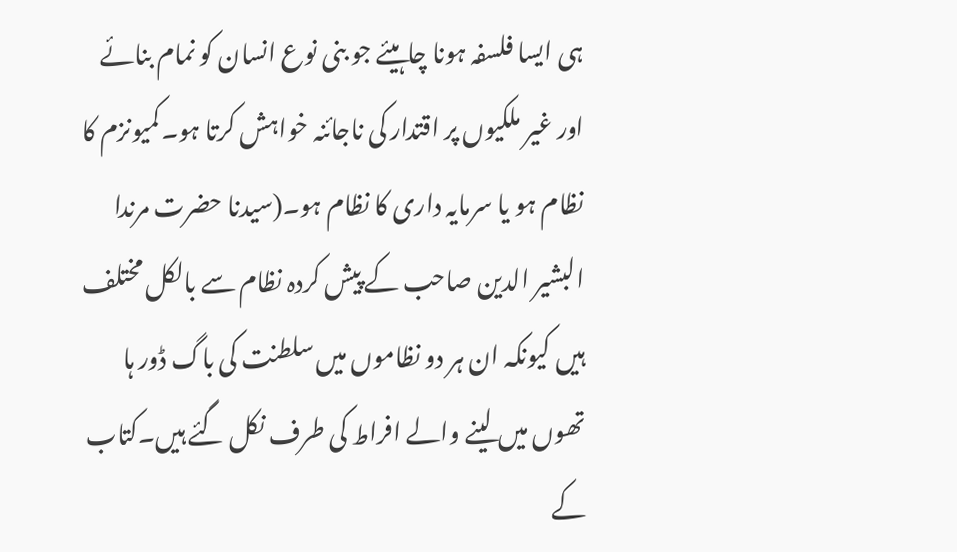ہی ایسا فلسفہ ہونا چاہیئے جو بنی نوع انسان کو نمام بنائے اور غیر ملکیوں پر اقتدار کی ناجائنہ خواہش کرتا ہو۔کمیونزم کا نظام ہو یا سرمایہ داری کا نظام ہو۔(سیدنا حضرت مرندا البشیر الدین صاحب کے پیش کردہ نظام سے بالکل مختلف ہیں کیونکہ ان ہر دو نظاموں میں سلطنت کی باگ ڈور ہا تھوں میں لینے والے افراط کی طرف نکل گئے ہیں۔کتاب کے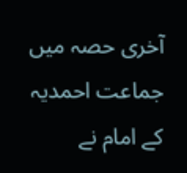آخری حصہ میں جماعت احمدیہ کے امام نے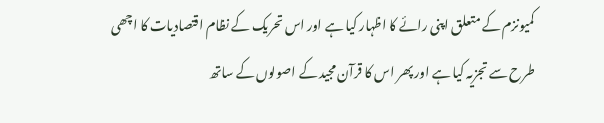کمیونزم کے متعلق اپنی رائے کا اظہار کیا ہے اور اس تحریک کے نظام اقتصادیات کا اچھی طرح سے تجزیہ کیا ہے اور پھر اس کا قرآن مجید کے اصولوں کے ساتھ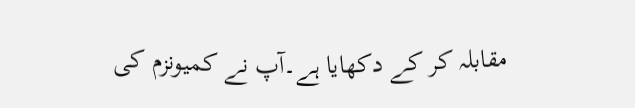مقابلہ کر کے دکھایا ہے۔آپ نے کمیونزم کی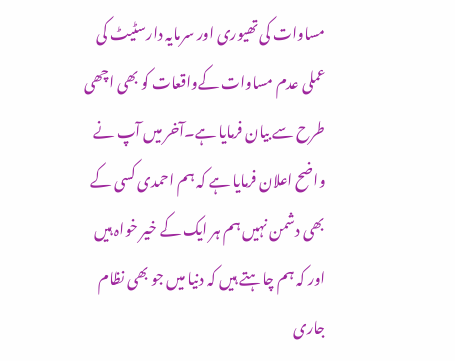مساوات کی تھیوری اور سرمایہ دارسٹیٹ کی عملی عدم مساوات کےواقعات کو بھی اچھی طرح سے بیان فرمایا ہے۔آخر میں آپ نے واضح اعلان فرمایا ہے کہ ہم احمدی کسی کے بھی دشمن نہیں ہم ہر ایک کے خیر خواہ ہیں اور کہ ہم چاہتے ہیں کہ دنیا میں جو بھی نظام جاری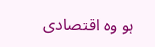ہو وہ اقتصادی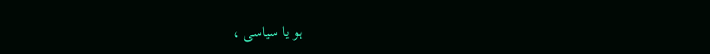ہو یا سیاسی ،